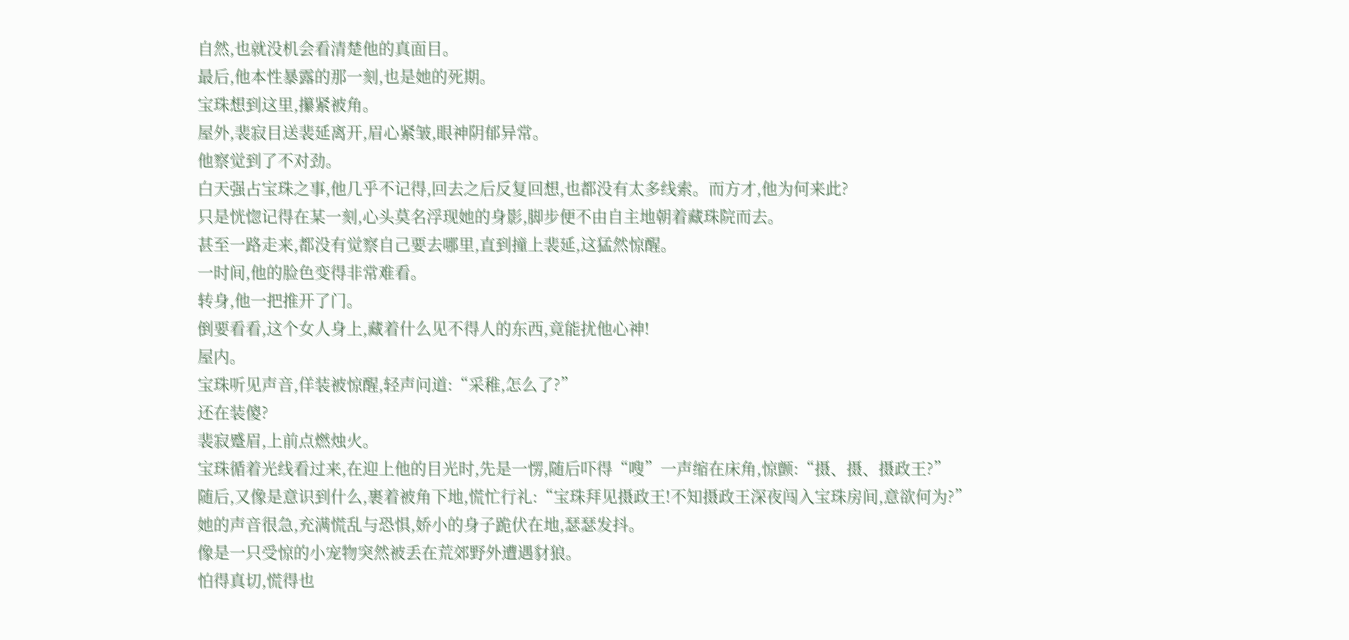自然,也就没机会看清楚他的真面目。
最后,他本性暴露的那一刻,也是她的死期。
宝珠想到这里,攥紧被角。
屋外,裴寂目送裴延离开,眉心紧皱,眼神阴郁异常。
他察觉到了不对劲。
白天强占宝珠之事,他几乎不记得,回去之后反复回想,也都没有太多线索。而方才,他为何来此?
只是恍惚记得在某一刻,心头莫名浮现她的身影,脚步便不由自主地朝着藏珠院而去。
甚至一路走来,都没有觉察自己要去哪里,直到撞上裴延,这猛然惊醒。
一时间,他的脸色变得非常难看。
转身,他一把推开了门。
倒要看看,这个女人身上,藏着什么见不得人的东西,竟能扰他心神!
屋内。
宝珠听见声音,佯装被惊醒,轻声问道:“采稚,怎么了?”
还在装傻?
裴寂蹙眉,上前点燃烛火。
宝珠循着光线看过来,在迎上他的目光时,先是一愣,随后吓得“嗖”一声缩在床角,惊颤:“摄、摄、摄政王?”
随后,又像是意识到什么,裹着被角下地,慌忙行礼:“宝珠拜见摄政王!不知摄政王深夜闯入宝珠房间,意欲何为?”
她的声音很急,充满慌乱与恐惧,娇小的身子跪伏在地,瑟瑟发抖。
像是一只受惊的小宠物突然被丢在荒郊野外遭遇豺狼。
怕得真切,慌得也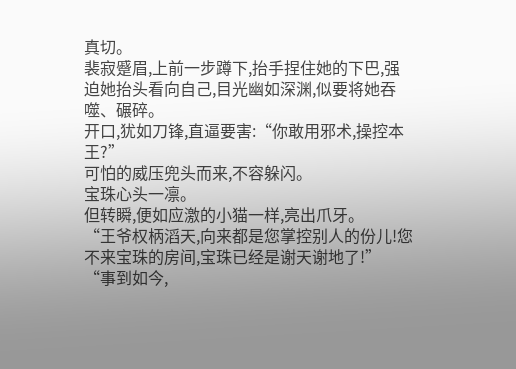真切。
裴寂蹙眉,上前一步蹲下,抬手捏住她的下巴,强迫她抬头看向自己,目光幽如深渊,似要将她吞噬、碾碎。
开口,犹如刀锋,直逼要害:“你敢用邪术,操控本王?”
可怕的威压兜头而来,不容躲闪。
宝珠心头一凛。
但转瞬,便如应激的小猫一样,亮出爪牙。
“王爷权柄滔天,向来都是您掌控别人的份儿!您不来宝珠的房间,宝珠已经是谢天谢地了!”
“事到如今,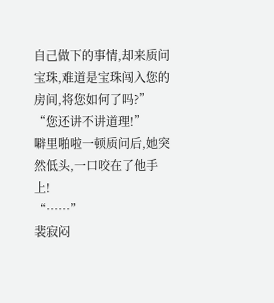自己做下的事情,却来质问宝珠,难道是宝珠闯入您的房间,将您如何了吗?”
“您还讲不讲道理!”
噼里啪啦一顿质问后,她突然低头,一口咬在了他手上!
“……”
裴寂闷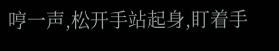哼一声,松开手站起身,盯着手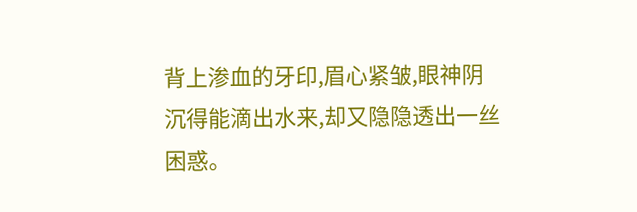背上渗血的牙印,眉心紧皱,眼神阴沉得能滴出水来,却又隐隐透出一丝困惑。